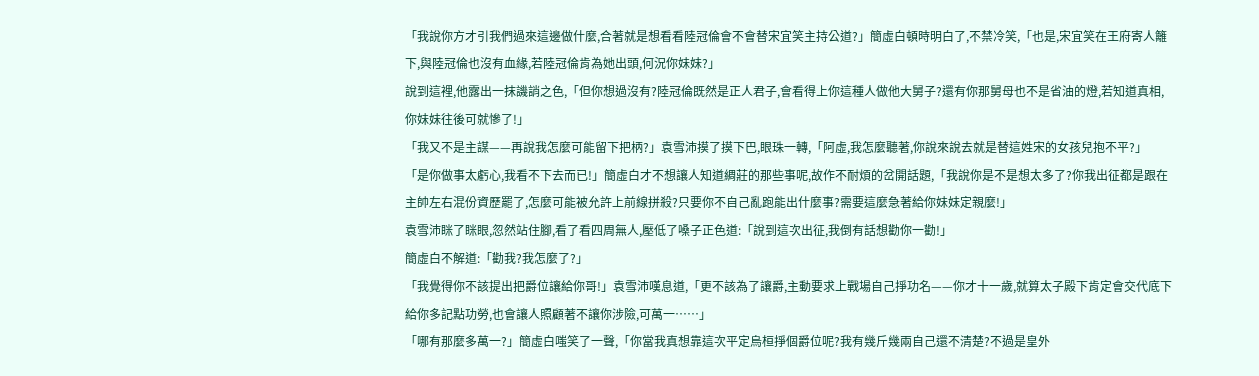「我說你方才引我們過來這邊做什麼,合著就是想看看陸冠倫會不會替宋宜笑主持公道?」簡虛白頓時明白了,不禁冷笑,「也是,宋宜笑在王府寄人籬下,與陸冠倫也沒有血緣,若陸冠倫肯為她出頭,何況你妹妹?」
說到這裡,他露出一抹譏誚之色,「但你想過沒有?陸冠倫既然是正人君子,會看得上你這種人做他大舅子?還有你那舅母也不是省油的燈,若知道真相,你妹妹往後可就慘了!」
「我又不是主謀——再說我怎麼可能留下把柄?」袁雪沛摸了摸下巴,眼珠一轉,「阿虛,我怎麼聽著,你說來說去就是替這姓宋的女孩兒抱不平?」
「是你做事太虧心,我看不下去而已!」簡虛白才不想讓人知道綢莊的那些事呢,故作不耐煩的岔開話題,「我說你是不是想太多了?你我出征都是跟在主帥左右混份資歷罷了,怎麼可能被允許上前線拼殺?只要你不自己亂跑能出什麼事?需要這麼急著給你妹妹定親麼!」
袁雪沛眯了眯眼,忽然站住腳,看了看四周無人,壓低了嗓子正色道:「說到這次出征,我倒有話想勸你一勸!」
簡虛白不解道:「勸我?我怎麼了?」
「我覺得你不該提出把爵位讓給你哥!」袁雪沛嘆息道,「更不該為了讓爵,主動要求上戰場自己掙功名——你才十一歲,就算太子殿下肯定會交代底下給你多記點功勞,也會讓人照顧著不讓你涉險,可萬一……」
「哪有那麼多萬一?」簡虛白嗤笑了一聲,「你當我真想靠這次平定烏桓掙個爵位呢?我有幾斤幾兩自己還不清楚?不過是皇外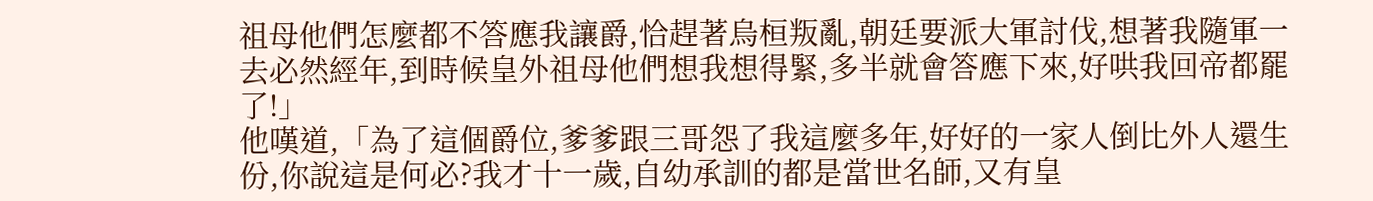祖母他們怎麼都不答應我讓爵,恰趕著烏桓叛亂,朝廷要派大軍討伐,想著我隨軍一去必然經年,到時候皇外祖母他們想我想得緊,多半就會答應下來,好哄我回帝都罷了!」
他嘆道,「為了這個爵位,爹爹跟三哥怨了我這麼多年,好好的一家人倒比外人還生份,你說這是何必?我才十一歲,自幼承訓的都是當世名師,又有皇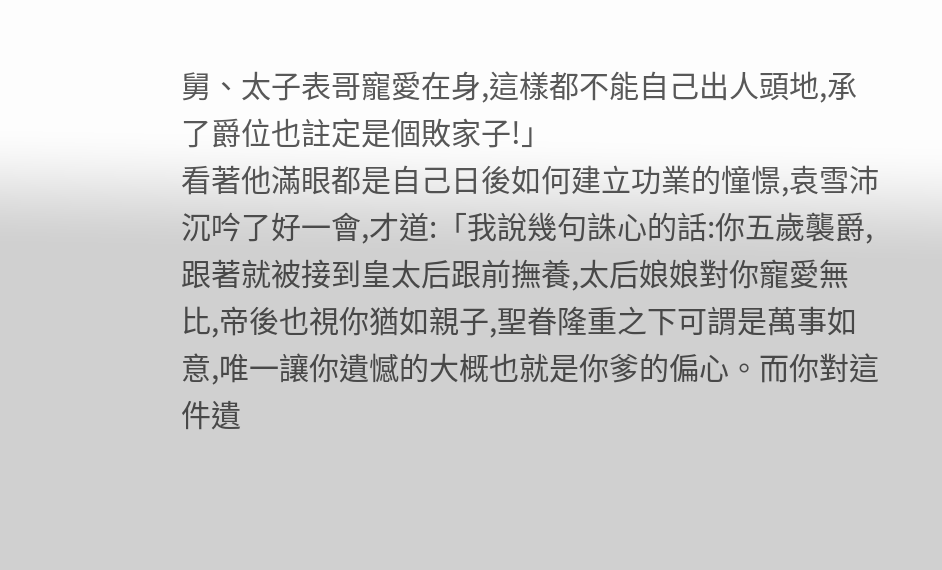舅、太子表哥寵愛在身,這樣都不能自己出人頭地,承了爵位也註定是個敗家子!」
看著他滿眼都是自己日後如何建立功業的憧憬,袁雪沛沉吟了好一會,才道:「我說幾句誅心的話:你五歲襲爵,跟著就被接到皇太后跟前撫養,太后娘娘對你寵愛無比,帝後也視你猶如親子,聖眷隆重之下可謂是萬事如意,唯一讓你遺憾的大概也就是你爹的偏心。而你對這件遺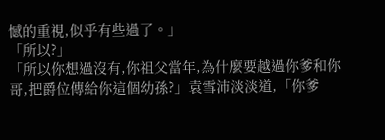憾的重視,似乎有些過了。」
「所以?」
「所以你想過沒有,你祖父當年,為什麼要越過你爹和你哥,把爵位傳給你這個幼孫?」袁雪沛淡淡道,「你爹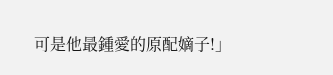可是他最鍾愛的原配嫡子!」